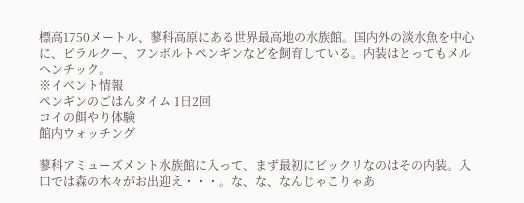標高1750メートル、蓼科高原にある世界最高地の水族館。国内外の淡水魚を中心に、ピラルクー、フンボルトペンギンなどを飼育している。内装はとってもメルヘンチック。
※イベント情報
ペンギンのごはんタイム 1日2回
コイの餌やり体験
館内ウォッチング

蓼科アミューズメント水族館に入って、まず最初にビックリなのはその内装。入口では森の木々がお出迎え・・・。な、な、なんじゃこりゃあ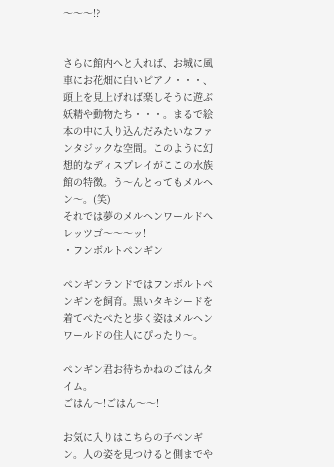〜〜〜!?


さらに館内へと入れば、お城に風車にお花畑に白いピアノ・・・、頭上を見上げれば楽しそうに遊ぶ妖精や動物たち・・・。まるで絵本の中に入り込んだみたいなファンタジックな空間。このように幻想的なディスプレイがここの水族館の特徴。う〜んとってもメルヘン〜。(笑)
それでは夢のメルヘンワールドへレッツゴ〜〜〜ッ!
・フンボルトペンギン

ペンギンランドではフンボルトペンギンを飼育。黒いタキシードを着てぺたぺたと歩く姿はメルヘンワールドの住人にぴったり〜。

ペンギン君お待ちかねのごはんタイム。
ごはん〜!ごはん〜〜!

お気に入りはこちらの子ペンギン。人の姿を見つけると側までや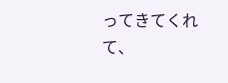ってきてくれて、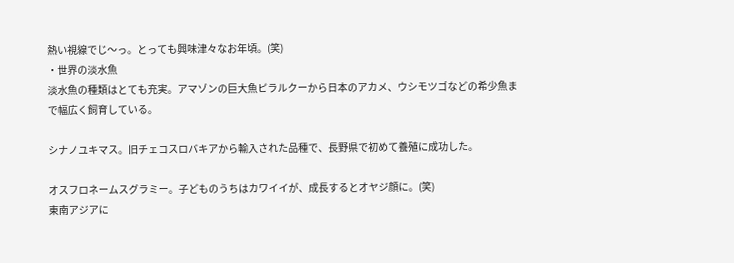熱い視線でじ〜っ。とっても興味津々なお年頃。(笑)
・世界の淡水魚
淡水魚の種類はとても充実。アマゾンの巨大魚ピラルクーから日本のアカメ、ウシモツゴなどの希少魚まで幅広く飼育している。

シナノユキマス。旧チェコスロバキアから輸入された品種で、長野県で初めて養殖に成功した。

オスフロネームスグラミー。子どものうちはカワイイが、成長するとオヤジ顔に。(笑)
東南アジアに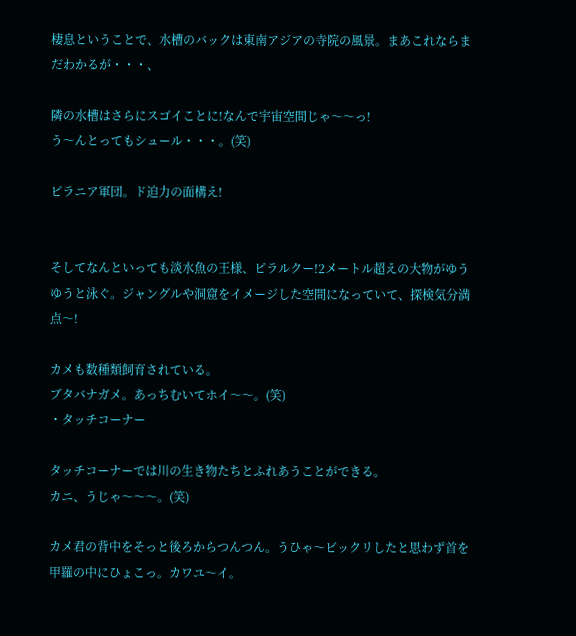棲息ということで、水槽のバックは東南アジアの寺院の風景。まあこれならまだわかるが・・・、

隣の水槽はさらにスゴイことに!なんで宇宙空間じゃ〜〜っ!
う〜んとってもシュール・・・。(笑)

ピラニア軍団。ド迫力の面構え!


そしてなんといっても淡水魚の王様、ピラルクー!2メートル超えの大物がゆうゆうと泳ぐ。ジャングルや洞窟をイメージした空間になっていて、探検気分満点〜!

カメも数種類飼育されている。
ブタバナガメ。あっちむいてホイ〜〜。(笑)
・タッチコーナー

タッチコーナーでは川の生き物たちとふれあうことができる。
カニ、うじゃ〜〜〜。(笑)

カメ君の背中をそっと後ろからつんつん。うひゃ〜ビックリしたと思わず首を甲羅の中にひょこっ。カワユ〜イ。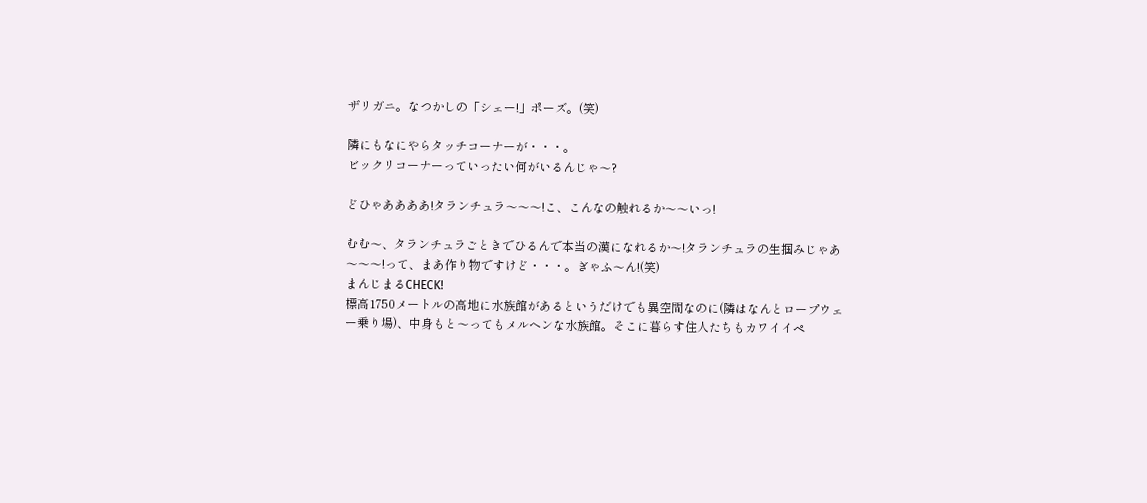ザリガニ。なつかしの「シェー!」ポーズ。(笑)

隣にもなにやらタッチコーナーが・・・。
ビックリコーナーっていったい何がいるんじゃ〜?

どひゃああああ!タランチュラ〜〜〜!こ、こんなの触れるか〜〜いっ!

むむ〜、タランチュラごときでひるんで本当の漢になれるか〜!タランチュラの生掴みじゃあ〜〜〜!って、まあ作り物ですけど・・・。ぎゃふ〜ん!(笑)
まんじまるCHECK!
標高1750メートルの高地に水族館があるというだけでも異空間なのに(隣はなんとロープウェー乗り場)、中身もと〜ってもメルヘンな水族館。そこに暮らす住人たちもカワイイペ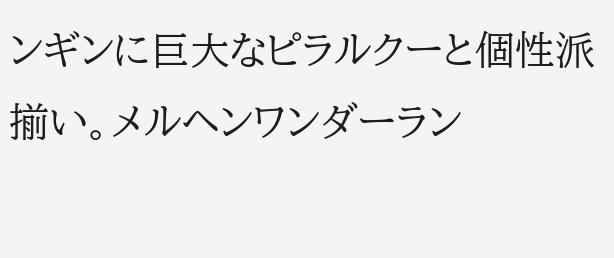ンギンに巨大なピラルクーと個性派揃い。メルヘンワンダーラン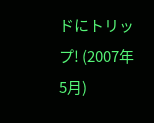ドにトリップ! (2007年5月)